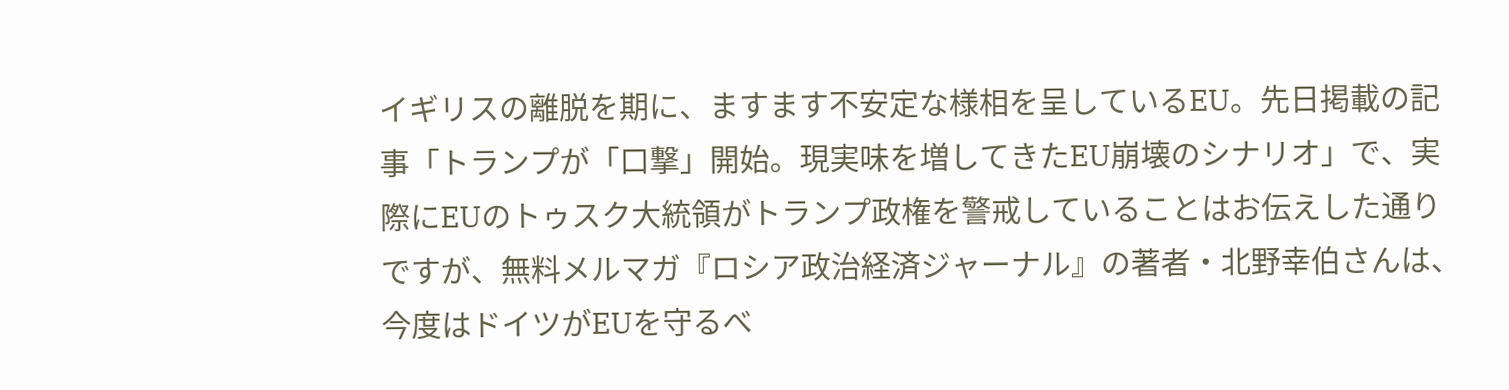イギリスの離脱を期に、ますます不安定な様相を呈しているEU。先日掲載の記事「トランプが「口撃」開始。現実味を増してきたEU崩壊のシナリオ」で、実際にEUのトゥスク大統領がトランプ政権を警戒していることはお伝えした通りですが、無料メルマガ『ロシア政治経済ジャーナル』の著者・北野幸伯さんは、今度はドイツがEUを守るべ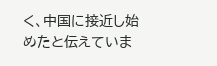く、中国に接近し始めたと伝えていま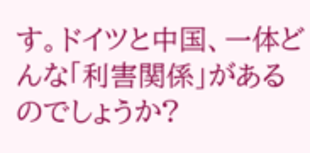す。ドイツと中国、一体どんな「利害関係」があるのでしょうか?